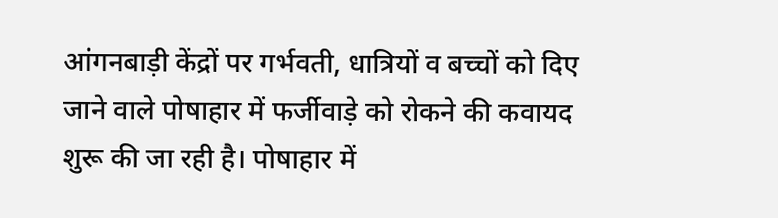आंगनबाड़ी केंद्रों पर गर्भवती, धात्रियों व बच्चों को दिए जाने वाले पोषाहार में फर्जीवाड़े को रोकने की कवायद शुरू की जा रही है। पोषाहार में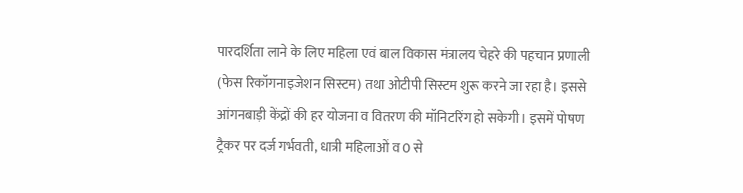पारदर्शिता लाने के लिए महिला एवं बाल विकास मंत्रालय चेहरे की पहचान प्रणाली (फेस रिकॉगनाइजेशन सिस्टम) तथा ओटीपी सिस्टम शुरू करने जा रहा है। इससे आंगनबाड़ी केंद्रों की हर योजना व वितरण की मॉनिटरिंग हो सकेगी। इसमें पोषण ट्रैकर पर दर्ज गर्भवती, धात्री महिलाओं व 0 से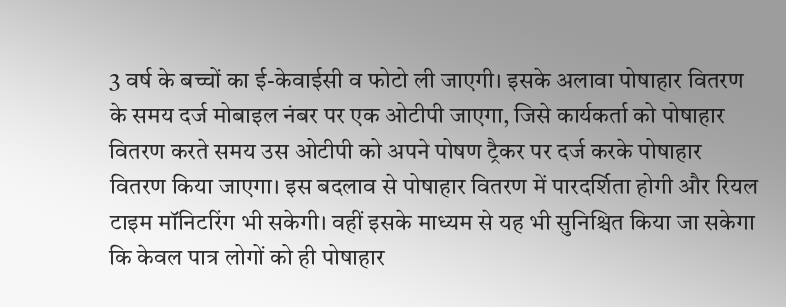3 वर्ष के बच्चों का ई-केवाईसी व फोटो ली जाएगी। इसके अलावा पोषाहार वितरण के समय दर्ज मोबाइल नंबर पर एक ओटीपी जाएगा, जिसे कार्यकर्ता को पोषाहार वितरण करते समय उस ओटीपी को अपने पोषण ट्रैकर पर दर्ज करके पोषाहार वितरण किया जाएगा। इस बदलाव से पोषाहार वितरण में पारदर्शिता होगी और रियल टाइम मॉनिटरिंग भी सकेगी। वहीं इसके माध्यम से यह भी सुनिश्चित किया जा सकेगा कि केवल पात्र लोगों को ही पोषाहार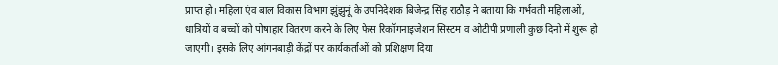प्राप्त हो। महिला एंव बाल विकास विभाग झुंझुनूं के उपनिदेशक बिजेन्द्र सिंह राठौड़ ने बताया कि गर्भवती महिलाओं, धात्रियों व बच्चों को पोषाहार वितरण करने के लिए फेस रिकॉगनाइजेशन सिस्टम व ओटीपी प्रणाली कुछ दिनो में शुरू हो जाएगी। इसके लिए आंगनबाड़ी केंद्रों पर कार्यकर्ताओं को प्रशिक्षण दिया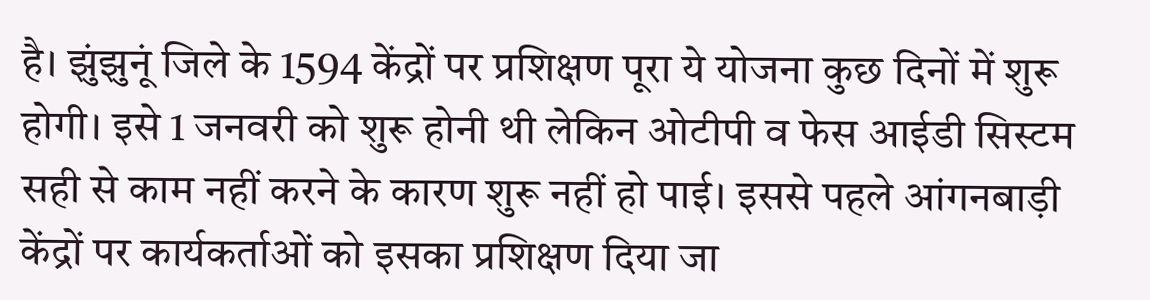है। झुंझुनूं जिले के 1594 केंद्रों पर प्रशिक्षण पूरा ये योजना कुछ दिनों में शुरू होगी। इसे 1 जनवरी को शुरू होनी थी लेकिन ओटीपी व फेस आईडी सिस्टम सही से काम नहीं करने के कारण शुरू नहीं हो पाई। इससे पहले आंगनबाड़ी केंद्रों पर कार्यकर्ताओं को इसका प्रशिक्षण दिया जा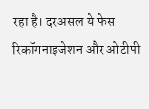रहा है। दरअसल ये फेस रिकॉगनाइजेशन और ओटीपी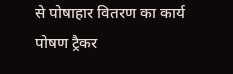से पोषाहार वितरण का कार्य पोषण ट्रैकर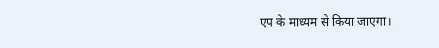एप के माध्यम से किया जाएगा।